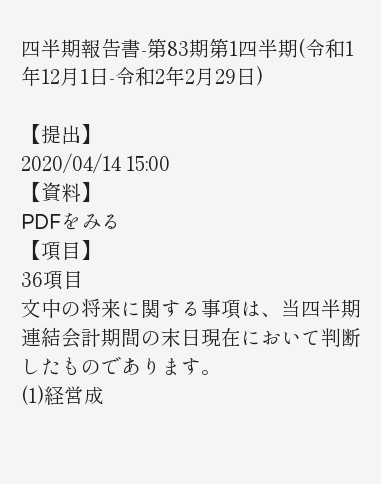四半期報告書-第83期第1四半期(令和1年12月1日-令和2年2月29日)

【提出】
2020/04/14 15:00
【資料】
PDFをみる
【項目】
36項目
文中の将来に関する事項は、当四半期連結会計期間の末日現在において判断したものであります。
(1)経営成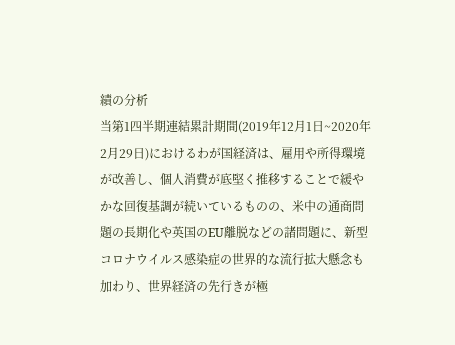績の分析
当第1四半期連結累計期間(2019年12月1日~2020年2月29日)におけるわが国経済は、雇用や所得環境が改善し、個人消費が底堅く推移することで緩やかな回復基調が続いているものの、米中の通商問題の長期化や英国のEU離脱などの諸問題に、新型コロナウイルス感染症の世界的な流行拡大懸念も加わり、世界経済の先行きが極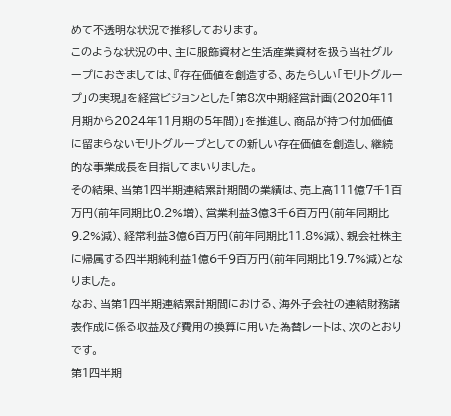めて不透明な状況で推移しております。
このような状況の中、主に服飾資材と生活産業資材を扱う当社グループにおきましては、『存在価値を創造する、あたらしい「モリトグループ」の実現』を経営ビジョンとした「第8次中期経営計画(2020年11月期から2024年11月期の5年間)」を推進し、商品が持つ付加価値に留まらないモリトグループとしての新しい存在価値を創造し、継続的な事業成長を目指してまいりました。
その結果、当第1四半期連結累計期間の業績は、売上高111億7千1百万円(前年同期比0.2%増)、営業利益3億3千6百万円(前年同期比9.2%減)、経常利益3億6百万円(前年同期比11.8%減)、親会社株主に帰属する四半期純利益1億6千9百万円(前年同期比19.7%減)となりました。
なお、当第1四半期連結累計期間における、海外子会社の連結財務諸表作成に係る収益及び費用の換算に用いた為替レートは、次のとおりです。
第1四半期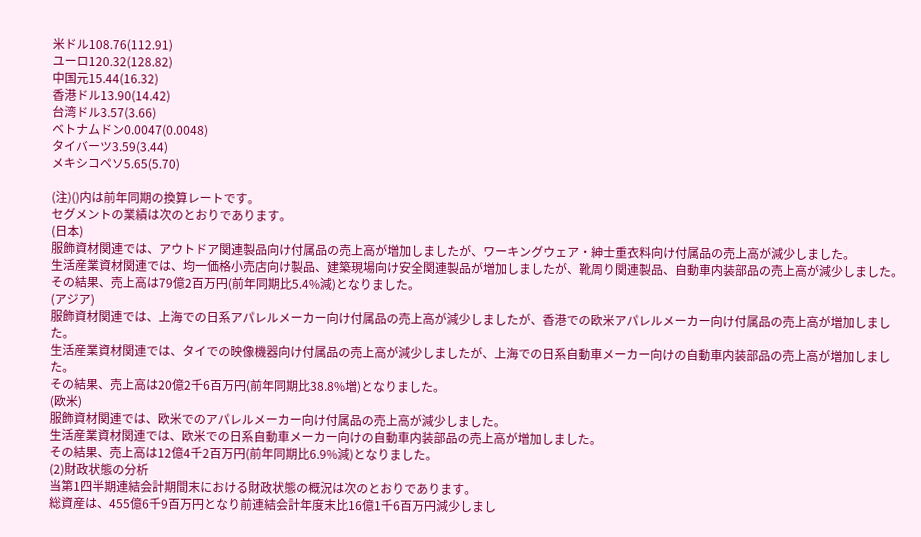米ドル108.76(112.91)
ユーロ120.32(128.82)
中国元15.44(16.32)
香港ドル13.90(14.42)
台湾ドル3.57(3.66)
ベトナムドン0.0047(0.0048)
タイバーツ3.59(3.44)
メキシコペソ5.65(5.70)

(注)()内は前年同期の換算レートです。
セグメントの業績は次のとおりであります。
(日本)
服飾資材関連では、アウトドア関連製品向け付属品の売上高が増加しましたが、ワーキングウェア・紳士重衣料向け付属品の売上高が減少しました。
生活産業資材関連では、均一価格小売店向け製品、建築現場向け安全関連製品が増加しましたが、靴周り関連製品、自動車内装部品の売上高が減少しました。
その結果、売上高は79億2百万円(前年同期比5.4%減)となりました。
(アジア)
服飾資材関連では、上海での日系アパレルメーカー向け付属品の売上高が減少しましたが、香港での欧米アパレルメーカー向け付属品の売上高が増加しました。
生活産業資材関連では、タイでの映像機器向け付属品の売上高が減少しましたが、上海での日系自動車メーカー向けの自動車内装部品の売上高が増加しました。
その結果、売上高は20億2千6百万円(前年同期比38.8%増)となりました。
(欧米)
服飾資材関連では、欧米でのアパレルメーカー向け付属品の売上高が減少しました。
生活産業資材関連では、欧米での日系自動車メーカー向けの自動車内装部品の売上高が増加しました。
その結果、売上高は12億4千2百万円(前年同期比6.9%減)となりました。
(2)財政状態の分析
当第1四半期連結会計期間末における財政状態の概況は次のとおりであります。
総資産は、455億6千9百万円となり前連結会計年度末比16億1千6百万円減少しまし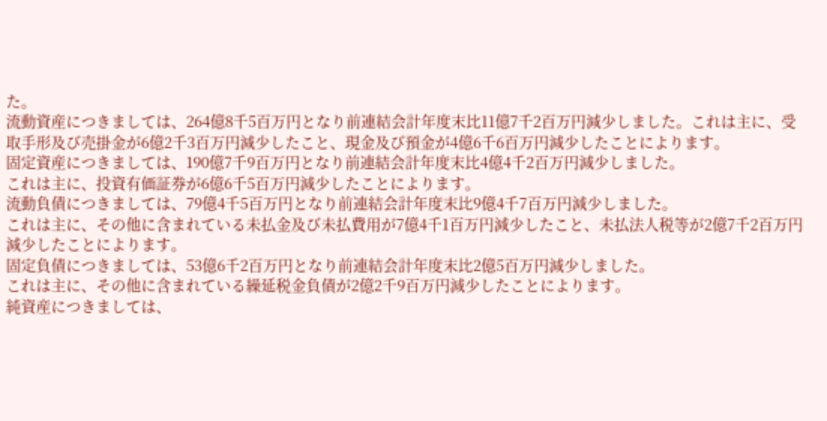た。
流動資産につきましては、264億8千5百万円となり前連結会計年度末比11億7千2百万円減少しました。これは主に、受取手形及び売掛金が6億2千3百万円減少したこと、現金及び預金が4億6千6百万円減少したことによります。
固定資産につきましては、190億7千9百万円となり前連結会計年度末比4億4千2百万円減少しました。
これは主に、投資有価証券が6億6千5百万円減少したことによります。
流動負債につきましては、79億4千5百万円となり前連結会計年度末比9億4千7百万円減少しました。
これは主に、その他に含まれている未払金及び未払費用が7億4千1百万円減少したこと、未払法人税等が2億7千2百万円減少したことによります。
固定負債につきましては、53億6千2百万円となり前連結会計年度末比2億5百万円減少しました。
これは主に、その他に含まれている繰延税金負債が2億2千9百万円減少したことによります。
純資産につきましては、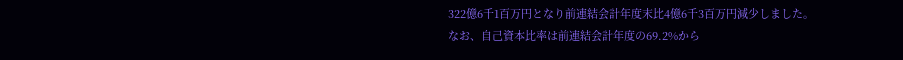322億6千1百万円となり前連結会計年度末比4億6千3百万円減少しました。
なお、自己資本比率は前連結会計年度の69.2%から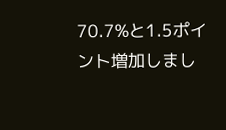70.7%と1.5ポイント増加しまし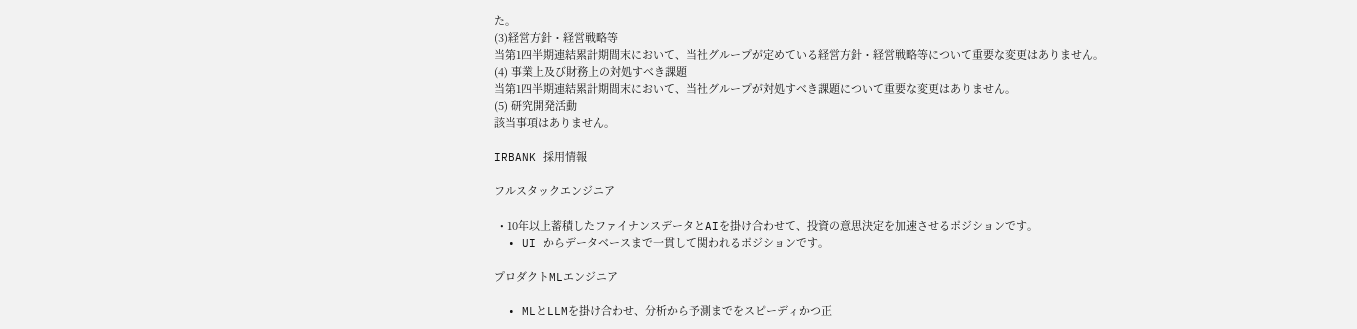た。
(3)経営方針・経営戦略等
当第1四半期連結累計期間末において、当社グループが定めている経営方針・経営戦略等について重要な変更はありません。
(4) 事業上及び財務上の対処すべき課題
当第1四半期連結累計期間末において、当社グループが対処すべき課題について重要な変更はありません。
(5) 研究開発活動
該当事項はありません。

IRBANK 採用情報

フルスタックエンジニア

  • 10年以上蓄積したファイナンスデータとAIを掛け合わせて、投資の意思決定を加速させるポジションです。
  • UI からデータベースまで一貫して関われるポジションです。

プロダクトMLエンジニア

  • MLとLLMを掛け合わせ、分析から予測までをスピーディかつ正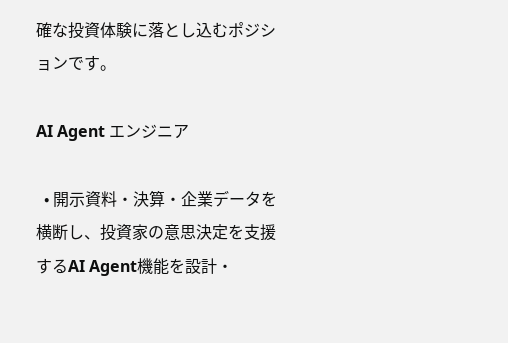確な投資体験に落とし込むポジションです。

AI Agent エンジニア

  • 開示資料・決算・企業データを横断し、投資家の意思決定を支援するAI Agent機能を設計・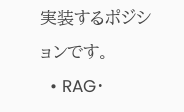実装するポジションです。
  • RAG・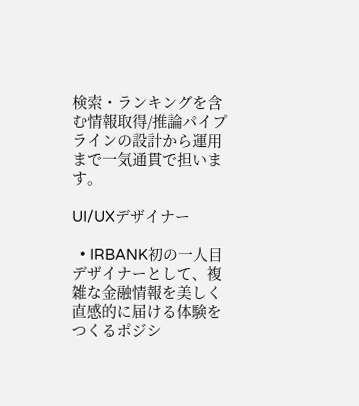検索・ランキングを含む情報取得/推論パイプラインの設計から運用まで一気通貫で担います。

UI/UXデザイナー

  • IRBANK初の一人目デザイナーとして、複雑な金融情報を美しく直感的に届ける体験をつくるポジシ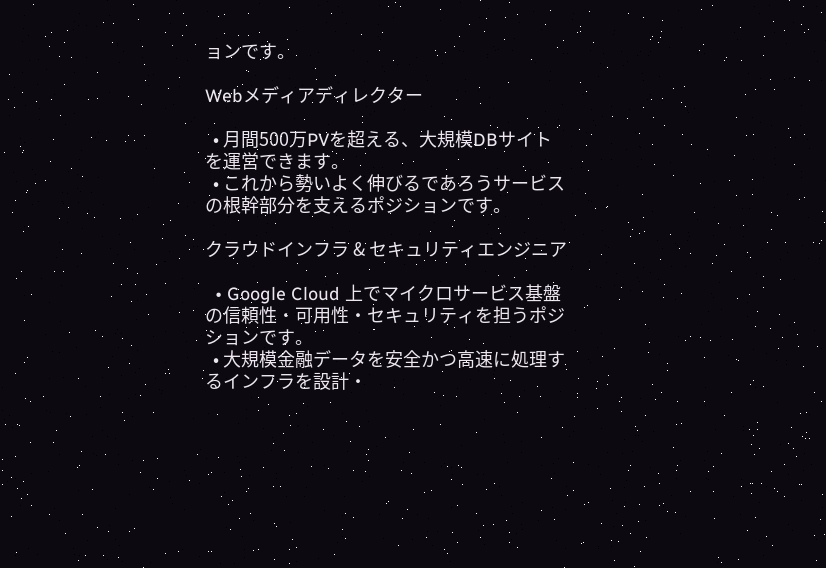ョンです。

Webメディアディレクター

  • 月間500万PVを超える、大規模DBサイトを運営できます。
  • これから勢いよく伸びるであろうサービスの根幹部分を支えるポジションです。

クラウドインフラ & セキュリティエンジニア

  • Google Cloud 上でマイクロサービス基盤の信頼性・可用性・セキュリティを担うポジションです。
  • 大規模金融データを安全かつ高速に処理するインフラを設計・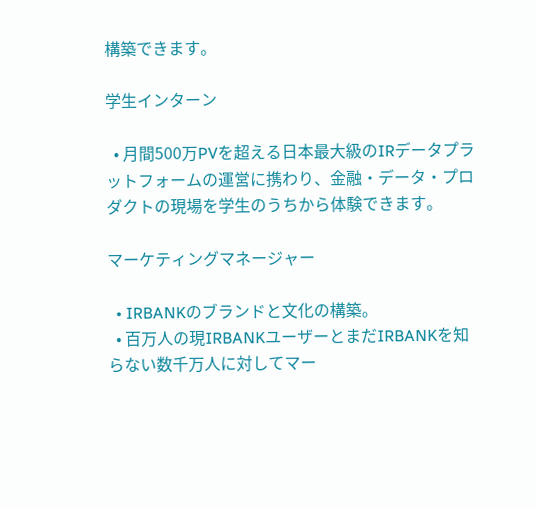構築できます。

学生インターン

  • 月間500万PVを超える日本最大級のIRデータプラットフォームの運営に携わり、金融・データ・プロダクトの現場を学生のうちから体験できます。

マーケティングマネージャー

  • IRBANKのブランドと文化の構築。
  • 百万人の現IRBANKユーザーとまだIRBANKを知らない数千万人に対してマー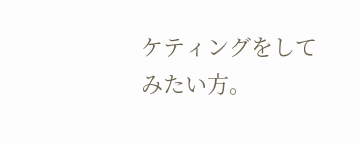ケティングをしてみたい方。